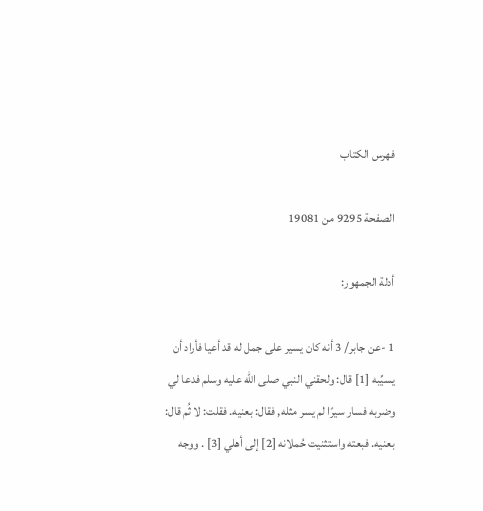فهرس الكتاب

الصفحة 9295 من 19081

أدلة الجمهور:

1 -عن جابر/ 3 أنه كان يسير على جمل له قد أعيا فأراد أن يسيِّبه [1] قال: ولحقني النبي صلى الله عليه وسلم فدعا لي وضربه فسار سيرًا لم يسر مثله, فقال: بعنيه. فقلت: لا ثُم قال: بعنيه. فبعته واستثنيت حُملانه [2] إلى أهلي [3] . ووجه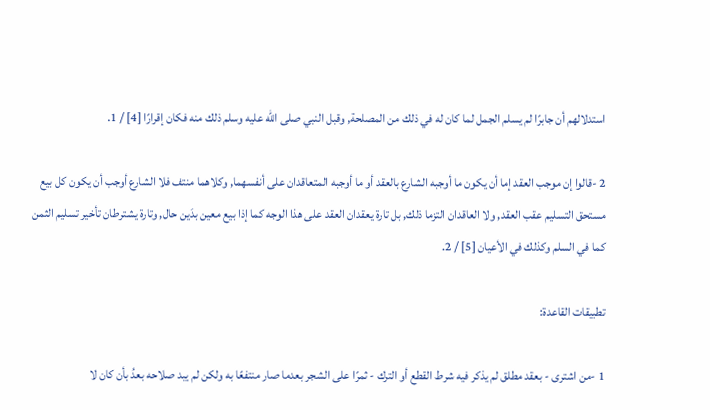استدلالهم أن جابرًا لم يسلم الجمل لما كان له في ذلك من المصلحة, وقبل النبي صلى الله عليه وسلم ذلك منه فكان إقرارًا [4] / 1.

2 -قالوا إن موجب العقد إما أن يكون ما أوجبه الشارع بالعقد أو ما أوجبه المتعاقدان على أنفسهما, وكلاهما منتف فلا الشارع أوجب أن يكون كل بيع مستحق التسليم عقب العقد, ولا العاقدان التزما ذلك, بل تارة يعقدان العقد على هذا الوجه كما إذا بيع معين بدَين حال, وتارة يشترطان تأخير تسليم الثمن كما في السلم وكذلك في الأعيان [5] / 2.

تطبيقات القاعدة:

1 -من اشترى - بعقد مطلق لم يذكر فيه شرط القطع أو الترك - ثمرًا على الشجر بعدما صار منتفعًا به ولكن لم يبد صلاحه بعدُ بأن كان لا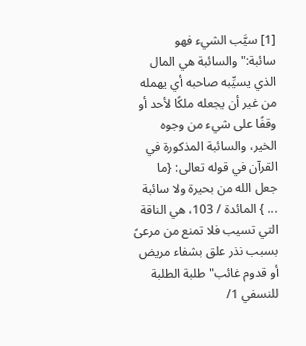[1] سيَّب الشيء فهو سائبة:"والسائبة هي المال الذي يسيِّبه صاحبه أي يهمله من غير أن يجعله ملكًا لأحد أو وقفًا على شيء من وجوه الخير، والسائبة المذكورة في القرآن في قوله تعالى: {ما جعل الله من بحيرة ولا سائبة ... } المائدة / 103، هي الناقة التي تسيب فلا تمنع من مرعىً بسبب نذر علق بشفاء مريض أو قدوم غائب"طلبة الطلبة للنسفي 1/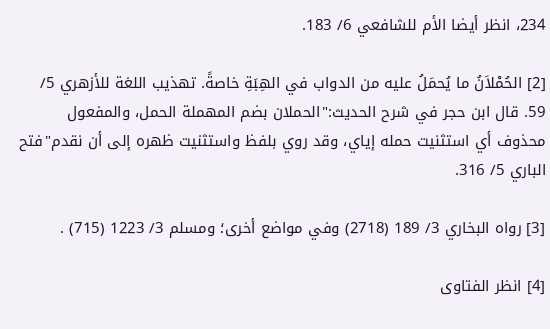234، انظر أيضا الأم للشافعي 6/ 183.

[2] الحُمْلاَنُ ما يُحمَلُ عليه من الدواب في الهِبَةِ خاصةً. تهذيب اللغة للأزهري 5/ 59. قال ابن حجر في شرح الحديث:"الحملان بضم المهملة الحمل، والمفعول محذوف أي استثنيت حمله إياي، وقد روي بلفظ واستثنيت ظهره إلى أن نقدم"فتح الباري 5/ 316.

[3] رواه البخاري 3/ 189 (2718) وفي مواضع أخرى؛ ومسلم 3/ 1223 (715) .

[4] انظر الفتاوى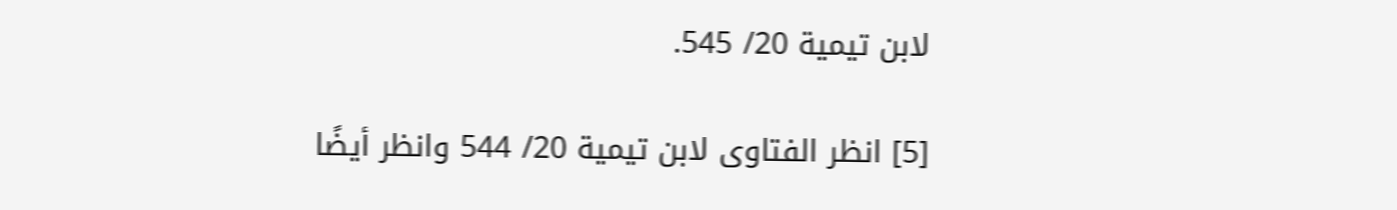لابن تيمية 20/ 545.

[5] انظر الفتاوى لابن تيمية 20/ 544 وانظر أيضًا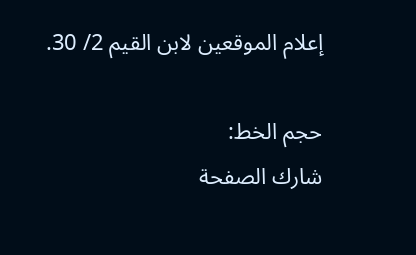إعلام الموقعين لابن القيم 2/ 30.

حجم الخط:
شارك الصفحة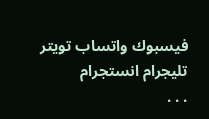فيسبوك واتساب تويتر تليجرام انستجرام
. . .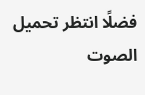فضلًا انتظر تحميل الصوت